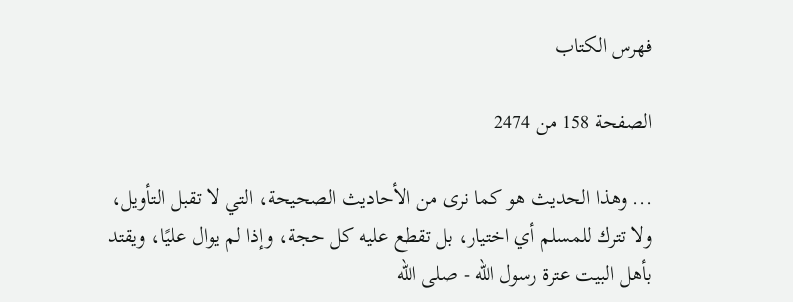فهرس الكتاب

الصفحة 158 من 2474

... وهذا الحديث هو كما نرى من الأحاديث الصحيحة، التي لا تقبل التأويل، ولا تترك للمسلم أي اختيار، بل تقطع عليه كل حجة، وإذا لم يوال عليًا، ويقتد بأهل البيت عترة رسول الله - صلى الله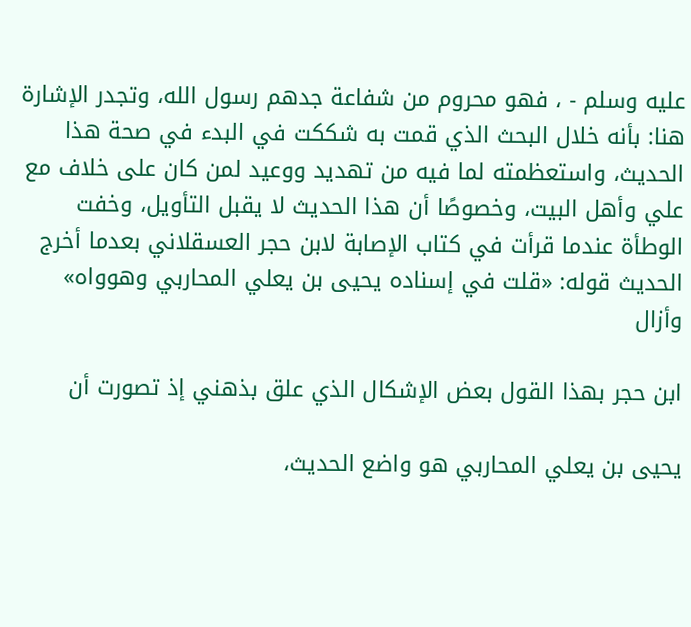عليه وسلم - ، فهو محروم من شفاعة جدهم رسول الله، وتجدر الإشارة هنا: بأنه خلال البحث الذي قمت به شككت في البدء في صحة هذا الحديث، واستعظمته لما فيه من تهديد ووعيد لمن كان على خلاف مع علي وأهل البيت، وخصوصًا أن هذا الحديث لا يقبل التأويل، وخفت الوطأة عندما قرأت في كتاب الإصابة لابن حجر العسقلاني بعدما أخرج الحديث قوله: «قلت في إسناده يحيى بن يعلي المحاربي وهوواه» وأزال

ابن حجر بهذا القول بعض الإشكال الذي علق بذهني إذ تصورت أن

يحيى بن يعلي المحاربي هو واضع الحديث،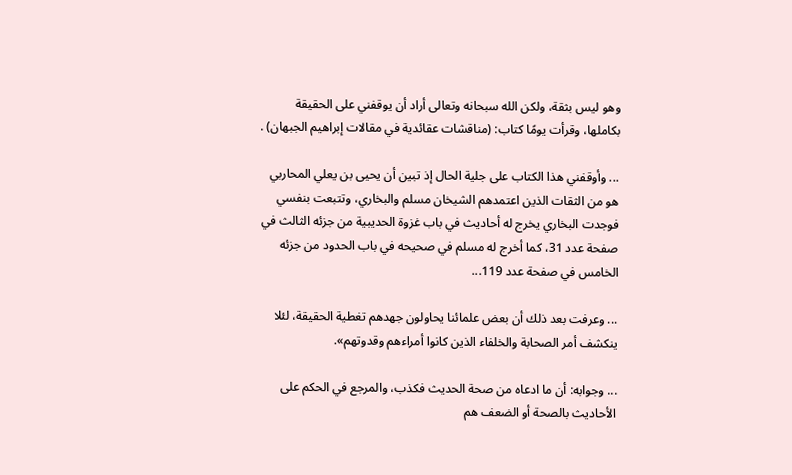وهو ليس بثقة، ولكن الله سبحانه وتعالى أراد أن يوقفني على الحقيقة بكاملها، وقرأت يومًا كتاب: (مناقشات عقائدية في مقالات إبراهيم الجبهان) .

... وأوقفني هذا الكتاب على جلية الحال إذ تبين أن يحيى بن يعلي المحاربي هو من الثقات الذين اعتمدهم الشيخان مسلم والبخاري، وتتبعت بنفسي فوجدت البخاري يخرج له أحاديث في باب غزوة الحديبية من جزئه الثالث في صفحة عدد 31، كما أخرج له مسلم في صحيحه في باب الحدود من جزئه الخامس في صفحة عدد 119...

... وعرفت بعد ذلك أن بعض علمائنا يحاولون جهدهم تغطية الحقيقة، لئلا ينكشف أمر الصحابة والخلفاء الذين كانوا أمراءهم وقدوتهم».

... وجوابه: أن ما ادعاه من صحة الحديث فكذب، والمرجع في الحكم على الأحاديث بالصحة أو الضعف هم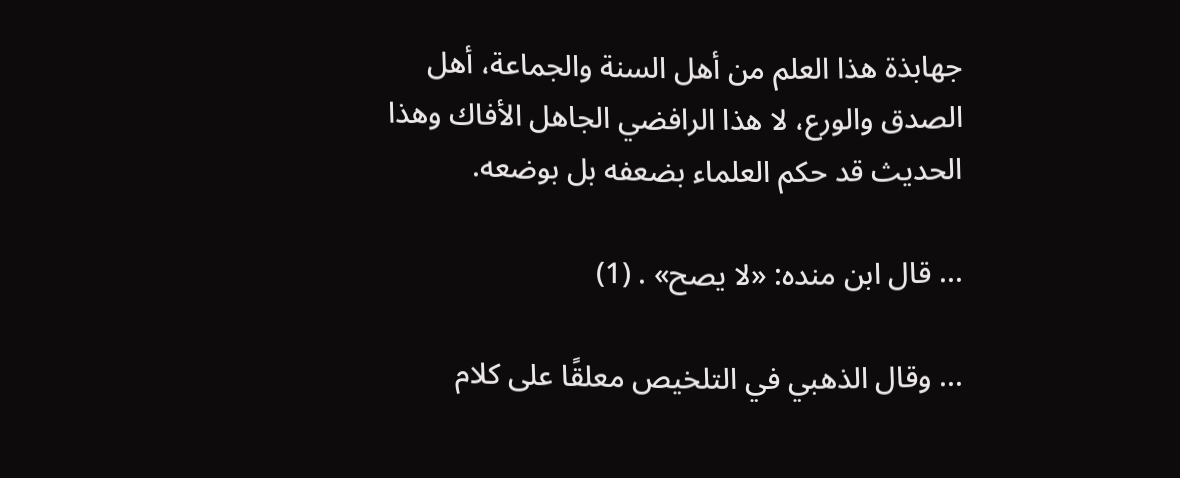جهابذة هذا العلم من أهل السنة والجماعة، أهل الصدق والورع، لا هذا الرافضي الجاهل الأفاك وهذا الحديث قد حكم العلماء بضعفه بل بوضعه.

... قال ابن منده: «لا يصح» . (1)

... وقال الذهبي في التلخيص معلقًا على كلام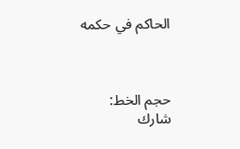الحاكم في حكمه



حجم الخط:
شارك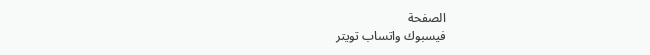الصفحة
فيسبوك واتساب تويتر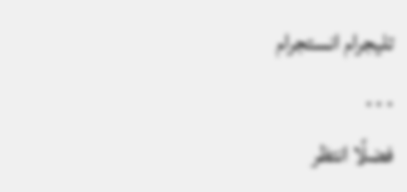تليجرام انستجرام
. . .
فضلًا انتظر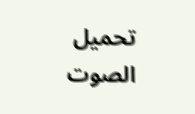تحميل الصوت